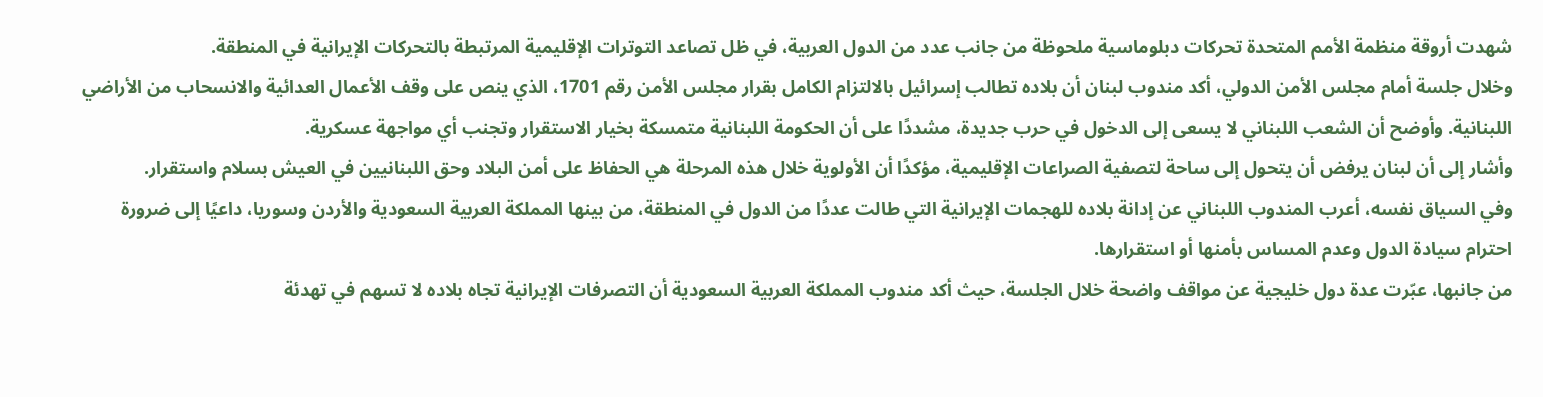شهدت أروقة منظمة الأمم المتحدة تحركات دبلوماسية ملحوظة من جانب عدد من الدول العربية، في ظل تصاعد التوترات الإقليمية المرتبطة بالتحركات الإيرانية في المنطقة.
وخلال جلسة أمام مجلس الأمن الدولي، أكد مندوب لبنان أن بلاده تطالب إسرائيل بالالتزام الكامل بقرار مجلس الأمن رقم 1701، الذي ينص على وقف الأعمال العدائية والانسحاب من الأراضي اللبنانية. وأوضح أن الشعب اللبناني لا يسعى إلى الدخول في حرب جديدة، مشددًا على أن الحكومة اللبنانية متمسكة بخيار الاستقرار وتجنب أي مواجهة عسكرية.
وأشار إلى أن لبنان يرفض أن يتحول إلى ساحة لتصفية الصراعات الإقليمية، مؤكدًا أن الأولوية خلال هذه المرحلة هي الحفاظ على أمن البلاد وحق اللبنانيين في العيش بسلام واستقرار.
وفي السياق نفسه، أعرب المندوب اللبناني عن إدانة بلاده للهجمات الإيرانية التي طالت عددًا من الدول في المنطقة، من بينها المملكة العربية السعودية والأردن وسوريا، داعيًا إلى ضرورة احترام سيادة الدول وعدم المساس بأمنها أو استقرارها.
من جانبها، عبّرت عدة دول خليجية عن مواقف واضحة خلال الجلسة، حيث أكد مندوب المملكة العربية السعودية أن التصرفات الإيرانية تجاه بلاده لا تسهم في تهدئة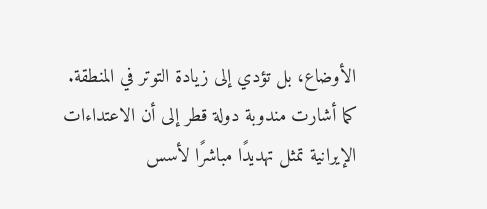الأوضاع، بل تؤدي إلى زيادة التوتر في المنطقة.
كما أشارت مندوبة دولة قطر إلى أن الاعتداءات الإيرانية تمثل تهديدًا مباشرًا لأسس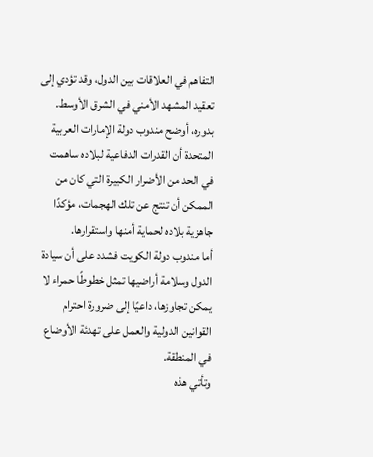التفاهم في العلاقات بين الدول، وقد تؤدي إلى تعقيد المشهد الأمني في الشرق الأوسط.
بدوره، أوضح مندوب دولة الإمارات العربية المتحدة أن القدرات الدفاعية لبلاده ساهمت في الحد من الأضرار الكبيرة التي كان من الممكن أن تنتج عن تلك الهجمات، مؤكدًا جاهزية بلاده لحماية أمنها واستقرارها.
أما مندوب دولة الكويت فشدد على أن سيادة الدول وسلامة أراضيها تمثل خطوطًا حمراء لا يمكن تجاوزها، داعيًا إلى ضرورة احترام القوانين الدولية والعمل على تهدئة الأوضاع في المنطقة.
وتأتي هذه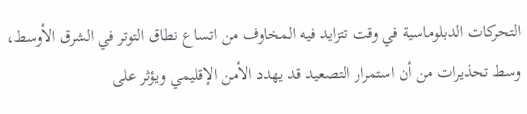التحركات الدبلوماسية في وقت تتزايد فيه المخاوف من اتساع نطاق التوتر في الشرق الأوسط، وسط تحذيرات من أن استمرار التصعيد قد يهدد الأمن الإقليمي ويؤثر على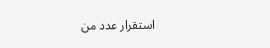استقرار عدد من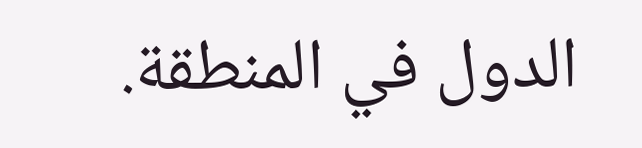الدول في المنطقة.